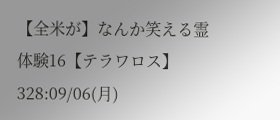【全米が】なんか笑える霊体験16【テラワロス】
328:09/06(月)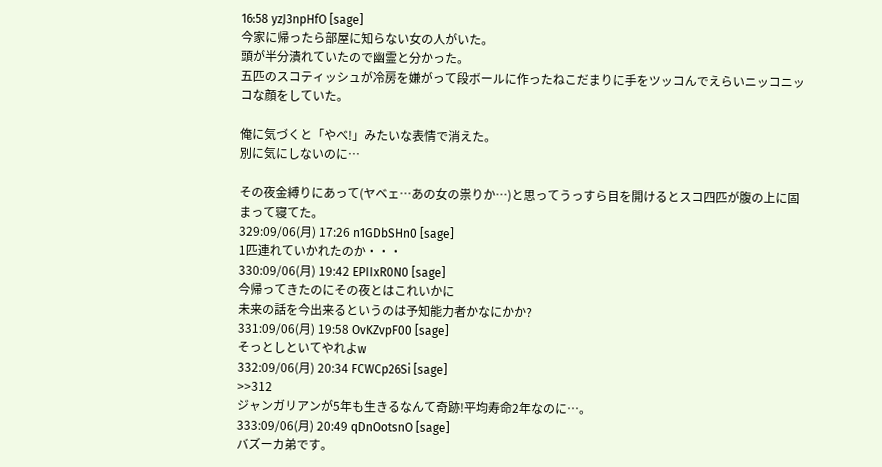16:58 yzJ3npHfO [sage]
今家に帰ったら部屋に知らない女の人がいた。
頭が半分潰れていたので幽霊と分かった。
五匹のスコティッシュが冷房を嫌がって段ボールに作ったねこだまりに手をツッコんでえらいニッコニッコな顔をしていた。

俺に気づくと「やべ!」みたいな表情で消えた。
別に気にしないのに…

その夜金縛りにあって(ヤベェ…あの女の祟りか…)と思ってうっすら目を開けるとスコ四匹が腹の上に固まって寝てた。
329:09/06(月) 17:26 n1GDbSHn0 [sage]
1匹連れていかれたのか・・・
330:09/06(月) 19:42 EPIIxR0N0 [sage]
今帰ってきたのにその夜とはこれいかに
未来の話を今出来るというのは予知能力者かなにかか?
331:09/06(月) 19:58 OvKZvpF00 [sage]
そっとしといてやれよw
332:09/06(月) 20:34 FCWCp26Si [sage]
>>312
ジャンガリアンが5年も生きるなんて奇跡!平均寿命2年なのに…。
333:09/06(月) 20:49 qDnOotsnO [sage]
バズーカ弟です。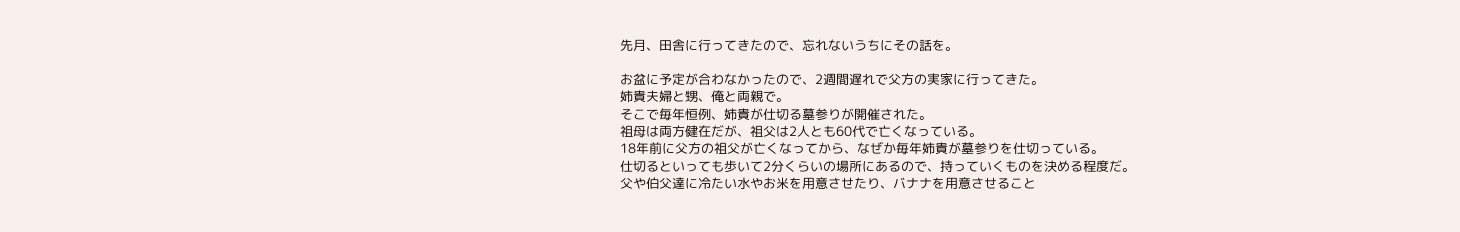先月、田舎に行ってきたので、忘れないうちにその話を。

お盆に予定が合わなかったので、2週間遅れで父方の実家に行ってきた。
姉貴夫婦と甥、俺と両親で。
そこで毎年恒例、姉貴が仕切る墓参りが開催された。
祖母は両方健在だが、祖父は2人とも60代で亡くなっている。
18年前に父方の祖父が亡くなってから、なぜか毎年姉貴が墓参りを仕切っている。
仕切るといっても歩いて2分くらいの場所にあるので、持っていくものを決める程度だ。
父や伯父達に冷たい水やお米を用意させたり、バナナを用意させること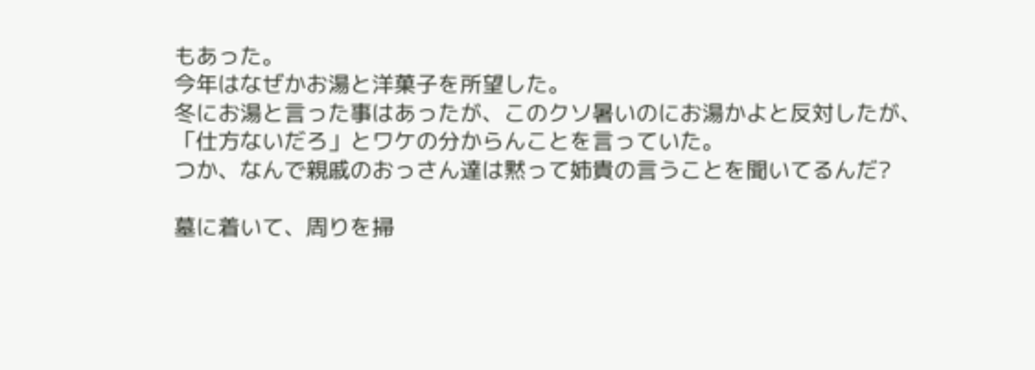もあった。
今年はなぜかお湯と洋菓子を所望した。
冬にお湯と言った事はあったが、このクソ暑いのにお湯かよと反対したが、
「仕方ないだろ」とワケの分からんことを言っていた。
つか、なんで親戚のおっさん達は黙って姉貴の言うことを聞いてるんだ?

墓に着いて、周りを掃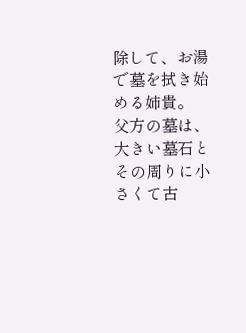除して、お湯で墓を拭き始める姉貴。
父方の墓は、大きい墓石とその周りに小さくて古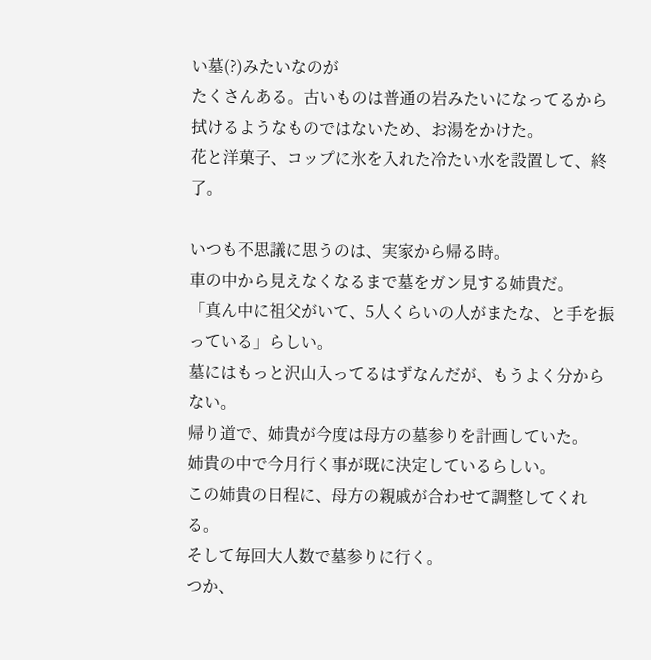い墓(?)みたいなのが
たくさんある。古いものは普通の岩みたいになってるから拭けるようなものではないため、お湯をかけた。
花と洋菓子、コップに氷を入れた冷たい水を設置して、終了。

いつも不思議に思うのは、実家から帰る時。
車の中から見えなくなるまで墓をガン見する姉貴だ。
「真ん中に祖父がいて、5人くらいの人がまたな、と手を振っている」らしい。
墓にはもっと沢山入ってるはずなんだが、もうよく分からない。
帰り道で、姉貴が今度は母方の墓参りを計画していた。
姉貴の中で今月行く事が既に決定しているらしい。
この姉貴の日程に、母方の親戚が合わせて調整してくれる。
そして毎回大人数で墓参りに行く。
つか、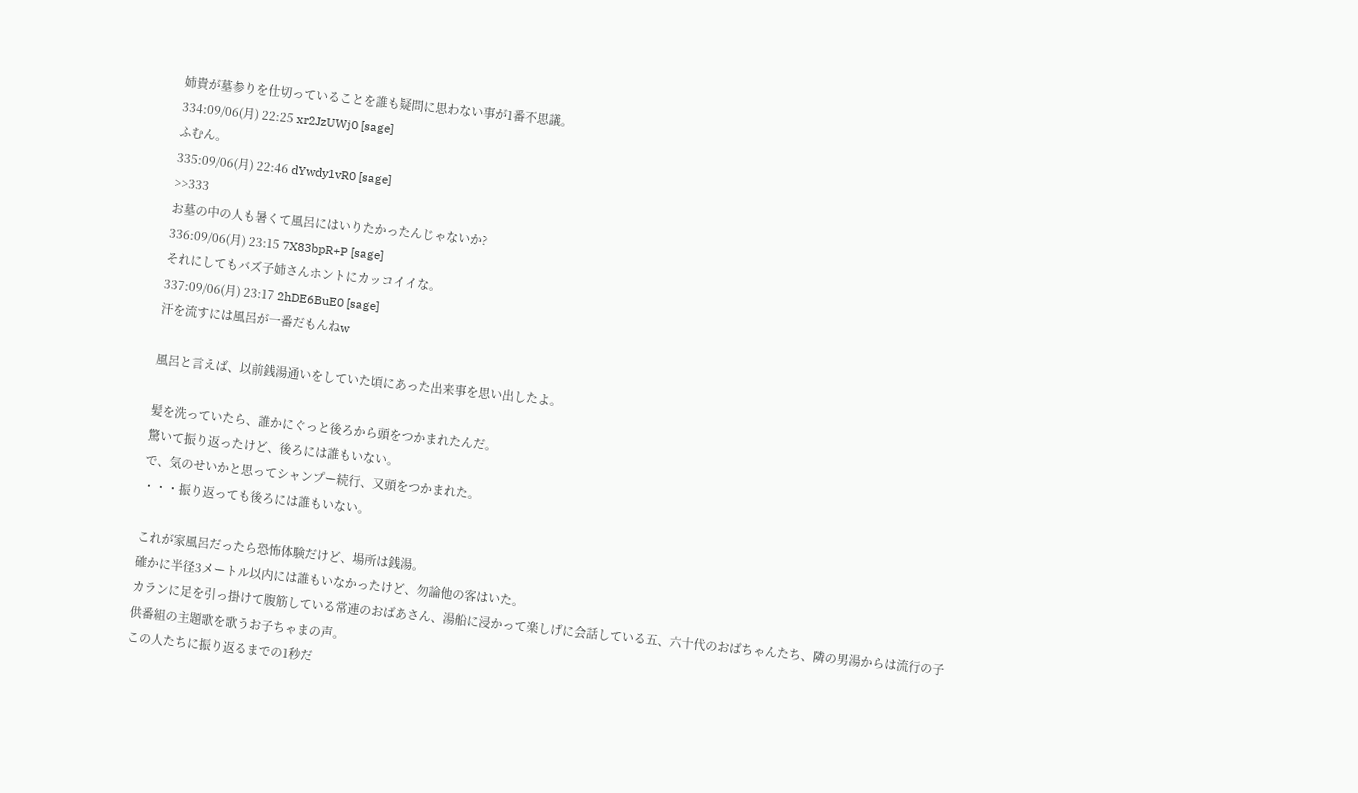姉貴が墓参りを仕切っていることを誰も疑問に思わない事が1番不思議。
334:09/06(月) 22:25 xr2JzUWj0 [sage]
ふむん。
335:09/06(月) 22:46 dYwdy1vR0 [sage]
>>333
お墓の中の人も暑くて風呂にはいりたかったんじゃないか?
336:09/06(月) 23:15 7X83bpR+P [sage]
それにしてもバズ子姉さんホントにカッコイイな。
337:09/06(月) 23:17 2hDE6BuE0 [sage]
汗を流すには風呂が一番だもんねw

風呂と言えば、以前銭湯通いをしていた頃にあった出来事を思い出したよ。

髪を洗っていたら、誰かにぐっと後ろから頭をつかまれたんだ。
驚いて振り返ったけど、後ろには誰もいない。
で、気のせいかと思ってシャンプー続行、又頭をつかまれた。
・・・振り返っても後ろには誰もいない。

これが家風呂だったら恐怖体験だけど、場所は銭湯。
確かに半径3メートル以内には誰もいなかったけど、勿論他の客はいた。
カランに足を引っ掛けて腹筋している常連のおばあさん、湯船に浸かって楽しげに会話している五、六十代のおばちゃんたち、隣の男湯からは流行の子供番組の主題歌を歌うお子ちゃまの声。
この人たちに振り返るまでの1秒だ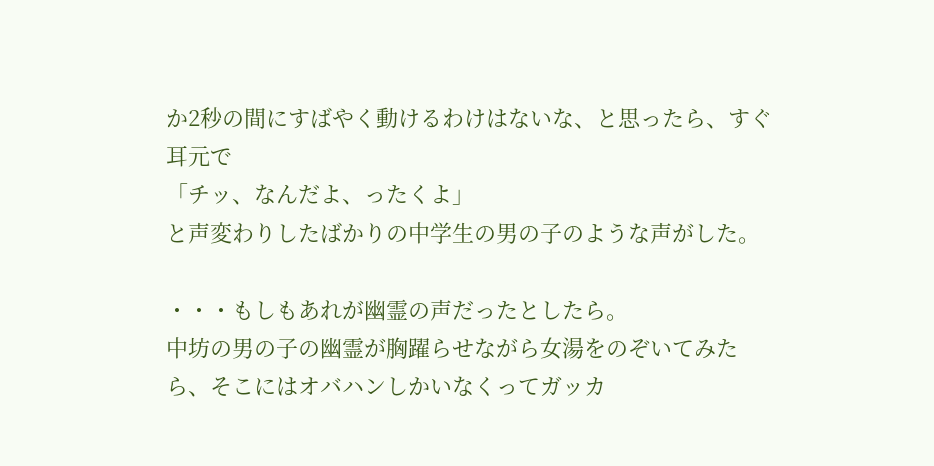か2秒の間にすばやく動けるわけはないな、と思ったら、すぐ耳元で
「チッ、なんだよ、ったくよ」
と声変わりしたばかりの中学生の男の子のような声がした。

・・・もしもあれが幽霊の声だったとしたら。
中坊の男の子の幽霊が胸躍らせながら女湯をのぞいてみたら、そこにはオバハンしかいなくってガッカ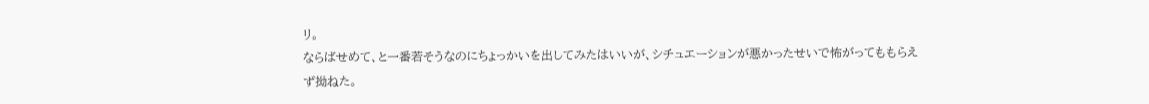リ。
ならばせめて、と一番若そうなのにちょっかいを出してみたはいいが、シチュエーションが悪かったせいで怖がってももらえず拗ねた。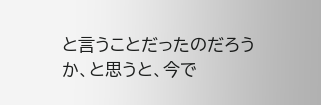と言うことだったのだろうか、と思うと、今で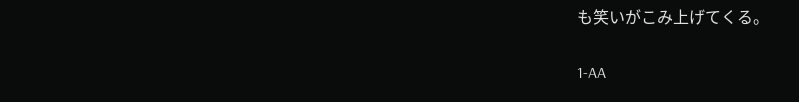も笑いがこみ上げてくる。

1-AA